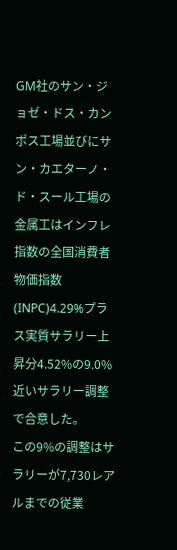GM社のサン・ジョゼ・ドス・カンポス工場並びにサン・カエターノ・ド・スール工場の金属工はインフレ指数の全国消費者物価指数(INPC)4.29%プラス実質サラリー上昇分4.52%の9.0%近いサラリー調整で合意した。
この9%の調整はサラリーが7,730レアルまでの従業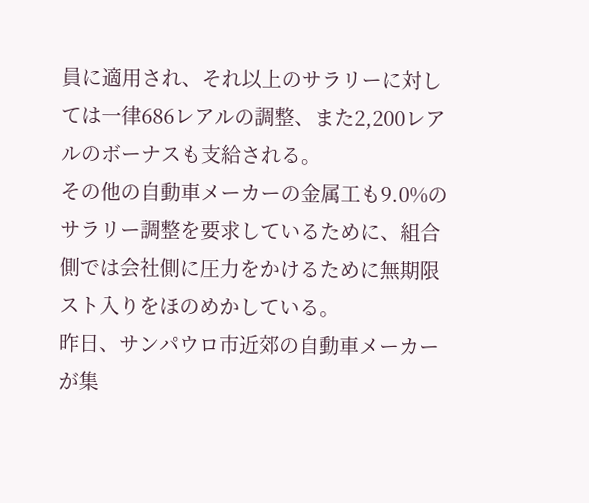員に適用され、それ以上のサラリーに対しては一律686レアルの調整、また2,200レアルのボーナスも支給される。
その他の自動車メーカーの金属工も9.0%のサラリー調整を要求しているために、組合側では会社側に圧力をかけるために無期限スト入りをほのめかしている。
昨日、サンパウロ市近郊の自動車メーカーが集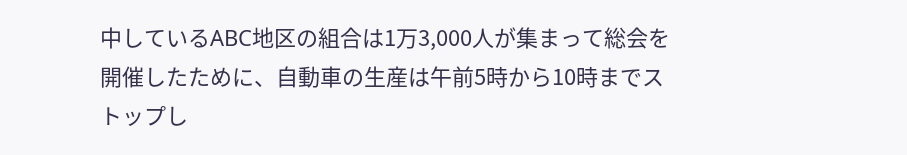中しているABC地区の組合は1万3,000人が集まって総会を開催したために、自動車の生産は午前5時から10時までストップし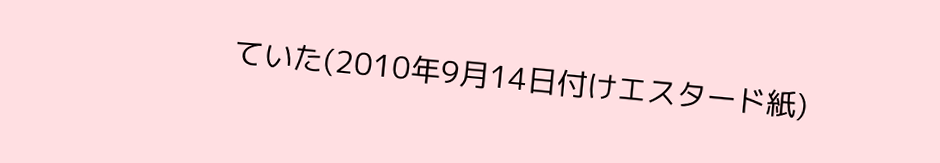ていた(2010年9月14日付けエスタード紙)